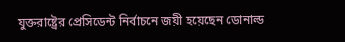যুক্তরাষ্ট্রের প্রেসিডেন্ট নির্বাচনে জয়ী হয়েছেন ডোনাল্ড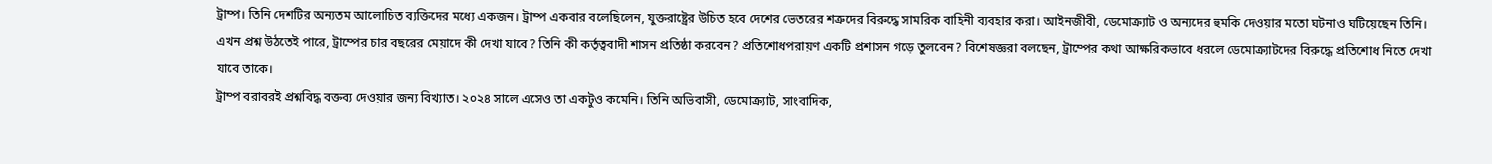ট্রাম্প। তিনি দেশটির অন্যতম আলোচিত ব্যক্তিদের মধ্যে একজন। ট্রাম্প একবার বলেছিলেন, যুক্তরাষ্ট্রের উচিত হবে দেশের ভেতরের শত্রুদের বিরুদ্ধে সামরিক বাহিনী ব্যবহার করা। আইনজীবী, ডেমোক্র্যাট ও অন্যদের হুমকি দেওয়ার মতো ঘটনাও ঘটিয়েছেন তিনি।
এখন প্রশ্ন উঠতেই পারে, ট্রাম্পের চার বছরের মেয়াদে কী দেখা যাবে? তিনি কী কর্তৃত্ববাদী শাসন প্রতিষ্ঠা করবেন? প্রতিশোধপরায়ণ একটি প্রশাসন গড়ে তুলবেন? বিশেষজ্ঞরা বলছেন, ট্রাম্পের কথা আক্ষরিকভাবে ধরলে ডেমোক্র্যাটদের বিরুদ্ধে প্রতিশোধ নিতে দেখা যাবে তাকে।
ট্রাম্প বরাবরই প্রশ্নবিদ্ধ বক্তব্য দেওয়ার জন্য বিখ্যাত। ২০২৪ সালে এসেও তা একটুও কমেনি। তিনি অভিবাসী, ডেমোক্র্যাট, সাংবাদিক,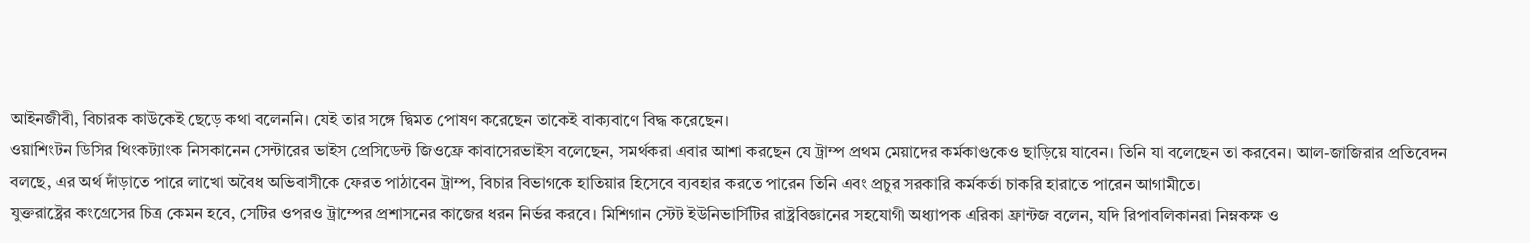আইনজীবী, বিচারক কাউকেই ছেড়ে কথা বলেননি। যেই তার সঙ্গে দ্বিমত পোষণ করেছেন তাকেই বাক্যবাণে বিদ্ধ করেছেন।
ওয়াশিংটন ডিসির থিংকট্যাংক নিসকানেন সেন্টারের ভাইস প্রেসিডেন্ট জিওফ্রে কাবাসেরভাইস বলেছেন, সমর্থকরা এবার আশা করছেন যে ট্রাম্প প্রথম মেয়াদের কর্মকাণ্ডকেও ছাড়িয়ে যাবেন। তিনি যা বলেছেন তা করবেন। আল-জাজিরার প্রতিবেদন বলছে, এর অর্থ দাঁড়াতে পারে লাখো অবৈধ অভিবাসীকে ফেরত পাঠাবেন ট্রাম্প, বিচার বিভাগকে হাতিয়ার হিসেবে ব্যবহার করতে পারেন তিনি এবং প্রচুর সরকারি কর্মকর্তা চাকরি হারাতে পারেন আগামীতে।
যুক্তরাষ্ট্রের কংগ্রেসের চিত্র কেমন হবে, সেটির ওপরও ট্রাম্পের প্রশাসনের কাজের ধরন নির্ভর করবে। মিশিগান স্টেট ইউনিভার্সিটির রাষ্ট্রবিজ্ঞানের সহযোগী অধ্যাপক এরিকা ফ্রান্টজ বলেন, যদি রিপাবলিকানরা নিম্নকক্ষ ও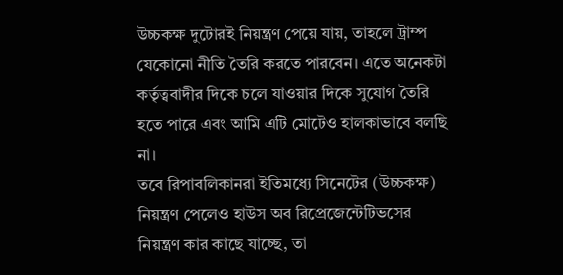উচ্চকক্ষ দুটোরই নিয়ন্ত্রণ পেয়ে যায়, তাহলে ট্রাম্প যেকোনো নীতি তৈরি করতে পারবেন। এতে অনেকটা কর্তৃত্ববাদীর দিকে চলে যাওয়ার দিকে সুযোগ তৈরি হতে পারে এবং আমি এটি মোটেও হালকাভাবে বলছি না।
তবে রিপাবলিকানরা ইতিমধ্যে সিনেটের (উচ্চকক্ষ) নিয়ন্ত্রণ পেলেও হাউস অব রিপ্রেজেন্টেটিভসের নিয়ন্ত্রণ কার কাছে যাচ্ছে, তা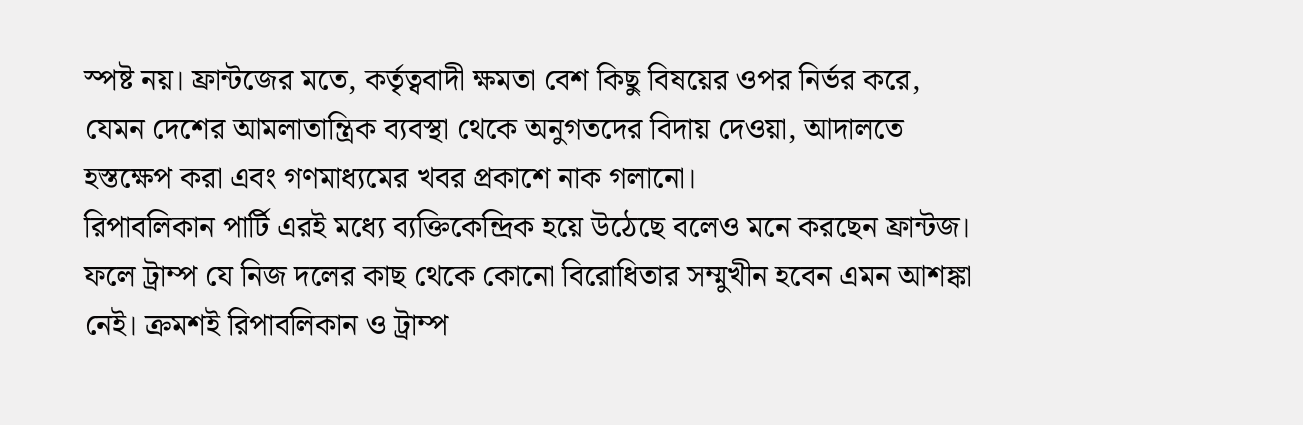স্পষ্ট নয়। ফ্রান্টজের মতে, কর্তৃত্ববাদী ক্ষমতা বেশ কিছু বিষয়ের ওপর নির্ভর করে, যেমন দেশের আমলাতান্ত্রিক ব্যবস্থা থেকে অনুগতদের বিদায় দেওয়া, আদালতে হস্তক্ষেপ করা এবং গণমাধ্যমের খবর প্রকাশে নাক গলানো।
রিপাবলিকান পার্টি এরই মধ্যে ব্যক্তিকেন্দ্রিক হয়ে উঠেছে বলেও মনে করছেন ফ্রান্টজ। ফলে ট্রাম্প যে নিজ দলের কাছ থেকে কোনো বিরোধিতার সম্মুখীন হবেন এমন আশঙ্কা নেই। ক্রমশই রিপাবলিকান ও ট্রাম্প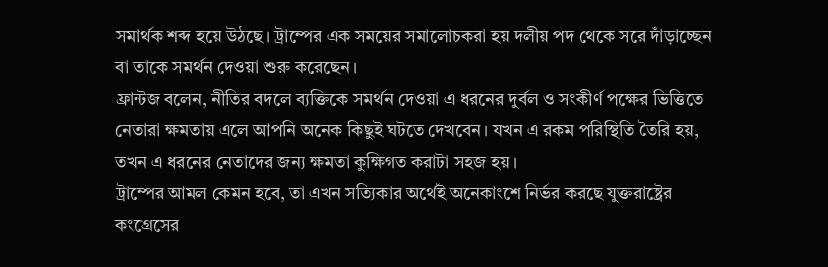সমার্থক শব্দ হয়ে উঠছে। ট্রাম্পের এক সময়ের সমালোচকরা হয় দলীয় পদ থেকে সরে দাঁড়াচ্ছেন বা তাকে সমর্থন দেওয়া শুরু করেছেন।
ফ্রান্টজ বলেন, নীতির বদলে ব্যক্তিকে সমর্থন দেওয়া এ ধরনের দুর্বল ও সংকীর্ণ পক্ষের ভিত্তিতে নেতারা ক্ষমতায় এলে আপনি অনেক কিছুই ঘটতে দেখবেন। যখন এ রকম পরিস্থিতি তৈরি হয়, তখন এ ধরনের নেতাদের জন্য ক্ষমতা কুক্ষিগত করাটা সহজ হয়।
ট্রাম্পের আমল কেমন হবে, তা এখন সত্যিকার অর্থেই অনেকাংশে নির্ভর করছে যুক্তরাষ্ট্রের কংগ্রেসের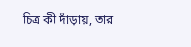চিত্র কী দাঁড়ায়, তার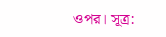ওপর। সূত্র: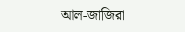আল-জাজিরা